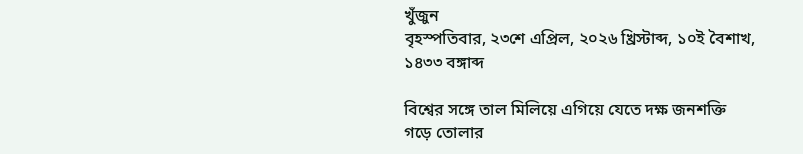খুঁজুন
বৃহস্পতিবার, ২৩শে এপ্রিল, ২০২৬ খ্রিস্টাব্দ, ১০ই বৈশাখ, ১৪৩৩ বঙ্গাব্দ

বিশ্বের সঙ্গে তাল মিলিয়ে এগিয়ে যেতে দক্ষ জনশক্তি গড়ে তোলার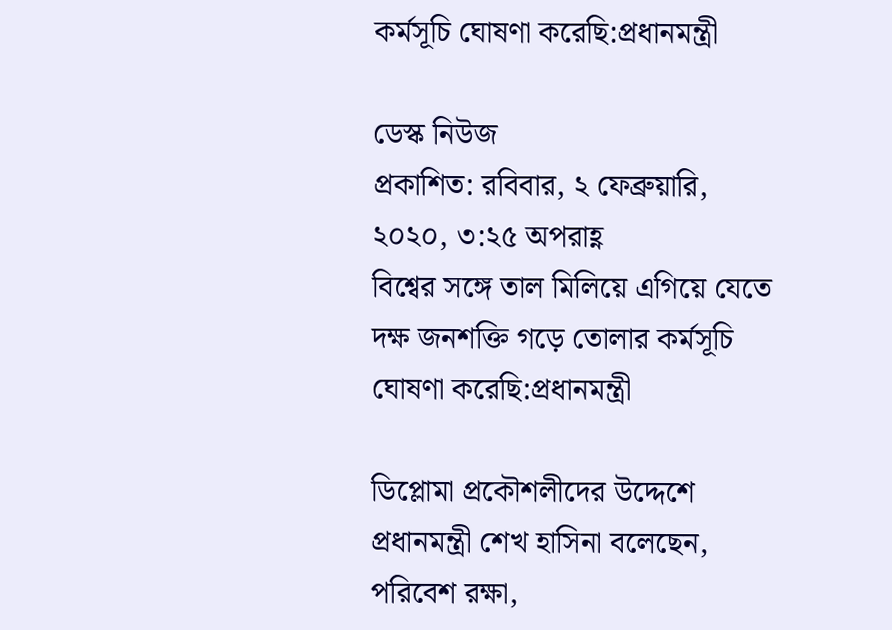কর্মসূচি ঘোষণা করেছি:প্রধানমন্ত্রী

ডেস্ক নিউজ
প্রকাশিত: রবিবার, ২ ফেব্রুয়ারি, ২০২০, ৩:২৫ অপরাহ্ণ
বিশ্বের সঙ্গে তাল মিলিয়ে এগিয়ে যেতে দক্ষ জনশক্তি গড়ে তোলার কর্মসূচি ঘোষণা করেছি:প্রধানমন্ত্রী

ডিপ্লোমা প্রকৌশলীদের উদ্দেশে প্রধানমন্ত্রী শেখ হাসিনা বলেছেন, পরিবেশ রক্ষা,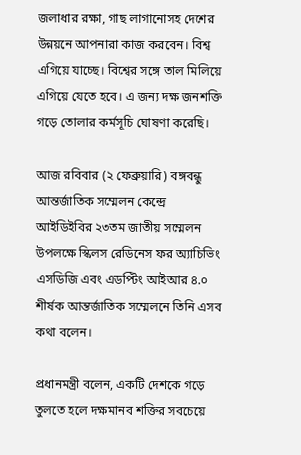জলাধার রক্ষা, গাছ লাগানোসহ দেশের উন্নয়নে আপনারা কাজ করবেন। বিশ্ব এগিয়ে যাচ্ছে। বিশ্বের সঙ্গে তাল মিলিয়ে এগিয়ে যেতে হবে। এ জন্য দক্ষ জনশক্তি গড়ে তোলার কর্মসূচি ঘোষণা করেছি।

আজ রবিবার (২ ফেব্রুয়ারি) বঙ্গবন্ধু আন্তর্জাতিক সম্মেলন কেন্দ্রে আইডিইবির ২৩তম জাতীয় সম্মেলন উপলক্ষে স্কিলস রেডিনেস ফর অ্যাচিভিং এসডিজি এবং এডপ্টিং আইআর ৪.০ শীর্ষক আন্তর্জাতিক সম্মেলনে তিনি এসব কথা বলেন।

প্রধানমন্ত্রী বলেন, একটি দেশকে গড়ে তুলতে হলে দক্ষমানব শক্তির সবচেয়ে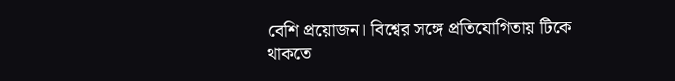বেশি প্রয়োজন। বিশ্বের সঙ্গে প্রতিযোগিতায় টিকে থাকতে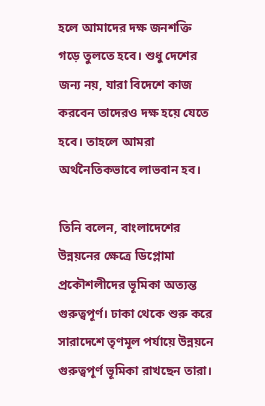হলে আমাদের দক্ষ জনশক্তি গড়ে তুলতে হবে। শুধু দেশের জন্য নয়, যারা বিদেশে কাজ করবেন তাদেরও দক্ষ হয়ে যেতে হবে। তাহলে আমরা অর্থনৈতিকভাবে লাভবান হব।

তিনি বলেন, বাংলাদেশের উন্নয়নের ক্ষেত্রে ডিপ্লোমা প্রকৌশলীদের ভূমিকা অত্যন্ত গুরুত্বপূর্ণ। ঢাকা থেকে শুরু করে সারাদেশে তৃণমূল পর্যায়ে উন্নয়নে গুরুত্বপূর্ণ ভূমিকা রাখছেন তারা।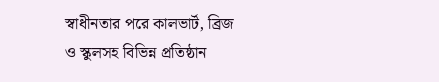স্বাধীনতার পরে কালভার্ট, ব্রিজ ও স্কুলসহ বিভিন্ন প্রতিষ্ঠান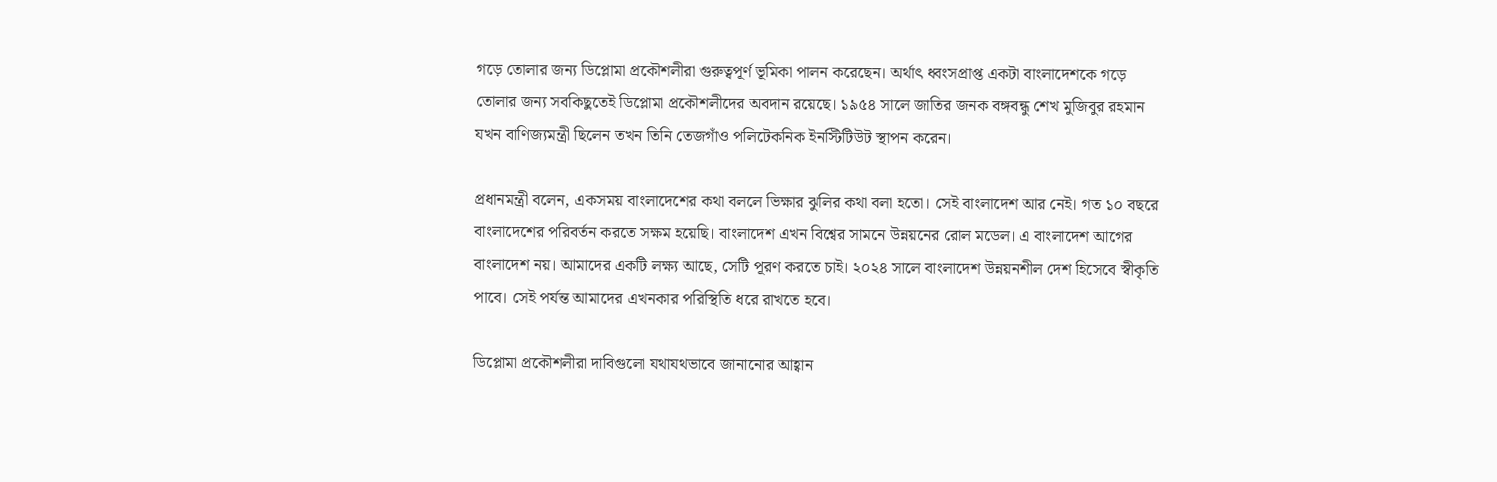গড়ে তোলার জন্য ডিপ্লোমা প্রকৌশলীরা গুরুত্বপূর্ণ ভূমিকা পালন করেছেন। অর্থাৎ ধ্বংসপ্রাপ্ত একটা বাংলাদেশকে গড়ে তোলার জন্য সবকিছুতেই ডিপ্লোমা প্রকৌশলীদের অবদান রয়েছে। ১৯৫৪ সালে জাতির জনক বঙ্গবন্ধু শেখ মুজিবুর রহমান যখন বাণিজ্যমন্ত্রী ছিলেন তখন তিনি তেজগাঁও পলিটেকনিক ইনস্টিটিউট স্থাপন করেন।

প্রধানমন্ত্রী বলেন, একসময় বাংলাদেশের কথা বললে ভিক্ষার ঝুলির কথা বলা হতো। সেই বাংলাদেশ আর নেই। গত ১০ বছরে বাংলাদেশের পরিবর্তন করতে সক্ষম হয়েছি। বাংলাদেশ এখন বিশ্বের সামনে উন্নয়নের রোল মডেল। এ বাংলাদেশ আগের বাংলাদেশ নয়। আমাদের একটি লক্ষ্য আছে, সেটি পূরণ করতে চাই। ২০২৪ সালে বাংলাদেশ উন্নয়নশীল দেশ হিসেবে স্বীকৃতি পাবে। সেই পর্যন্ত আমাদের এখনকার পরিস্থিতি ধরে রাখতে হবে।

ডিপ্লোমা প্রকৌশলীরা দাবিগুলো যথাযথভাবে জানানোর আহ্বান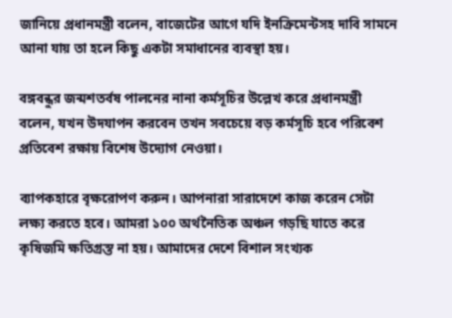জানিয়ে প্রধানমন্ত্রী বলেন, বাজেটের আগে যদি ইনক্রিমেন্টসহ দাবি সামনে আনা যায় তা হলে কিছু একটা সমাধানের ব্যবস্থা হয়।

বঙ্গবন্ধুর জন্মশতর্বষ পালনের নানা কর্মসূচির উল্লেখ করে প্রধানমন্ত্রী বলেন, যখন উদযাপন করবেন তখন সবচেয়ে বড় কর্মসূচি হবে পরিবেশ প্রতিবেশ রক্ষায় বিশেষ উদ্যোগ নেওয়া।

ব্যাপকহারে বৃক্ষরোপণ করুন। আপনারা সারাদেশে কাজ করেন সেটা লক্ষ্য করতে হবে। আমরা ১০০ অর্থনৈতিক অঞ্চল গড়ছি যাতে করে কৃষিজমি ক্ষতিগ্রস্ত না হয়। আমাদের দেশে বিশাল সংখ্যক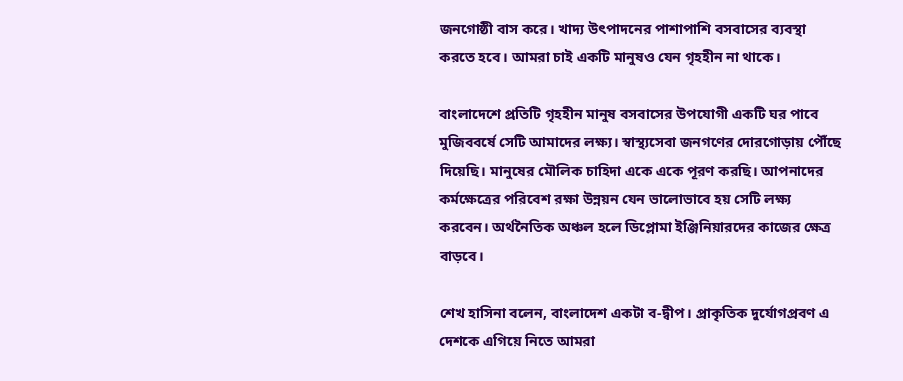জনগোষ্ঠী বাস করে। খাদ্য উৎপাদনের পাশাপাশি বসবাসের ব্যবস্থা করতে হবে। আমরা চাই একটি মানুষও যেন গৃহহীন না থাকে।

বাংলাদেশে প্রতিটি গৃহহীন মানুষ বসবাসের উপযোগী একটি ঘর পাবে মুজিববর্ষে সেটি আমাদের লক্ষ্য। স্বাস্থ্যসেবা জনগণের দোরগোড়ায় পৌঁছে দিয়েছি। মানুষের মৌলিক চাহিদা একে একে পূরণ করছি। আপনাদের কর্মক্ষেত্রের পরিবেশ রক্ষা উন্নয়ন যেন ভালোভাবে হয় সেটি লক্ষ্য করবেন। অর্থনৈতিক অঞ্চল হলে ডিপ্লোমা ইঞ্জিনিয়ারদের কাজের ক্ষেত্র বাড়বে।

শেখ হাসিনা বলেন, বাংলাদেশ একটা ব-দ্বীপ। প্রাকৃতিক দুর্যোগপ্রবণ এ দেশকে এগিয়ে নিতে আমরা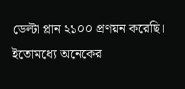ডেল্টা প্লান ২১০০ প্রণয়ন করেছি। ইতোমধ্যে অনেকের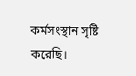কর্মসংস্থান সৃষ্টি করেছি।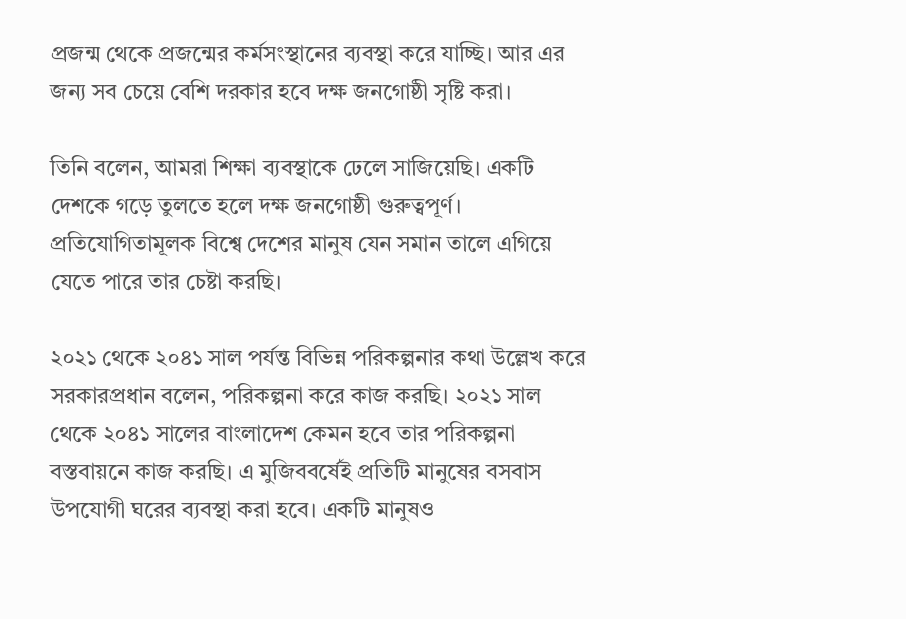প্রজন্ম থেকে প্রজন্মের কর্মসংস্থানের ব্যবস্থা করে যাচ্ছি। আর এর জন্য সব চেয়ে বেশি দরকার হবে দক্ষ জনগোষ্ঠী সৃষ্টি করা।

তিনি বলেন, আমরা শিক্ষা ব্যবস্থাকে ঢেলে সাজিয়েছি। একটি দেশকে গড়ে তুলতে হলে দক্ষ জনগোষ্ঠী গুরুত্বপূর্ণ। প্রতিযোগিতামূলক বিশ্বে দেশের মানুষ যেন সমান তালে এগিয়ে যেতে পারে তার চেষ্টা করছি।

২০২১ থেকে ২০৪১ সাল পর্যন্ত বিভিন্ন পরিকল্পনার কথা উল্লেখ করে সরকারপ্রধান বলেন, পরিকল্পনা করে কাজ করছি। ২০২১ সাল থেকে ২০৪১ সালের বাংলাদেশ কেমন হবে তার পরিকল্পনা বস্তবায়নে কাজ করছি। এ মুজিববর্ষেই প্রতিটি মানুষের বসবাস উপযোগী ঘরের ব্যবস্থা করা হবে। একটি মানুষও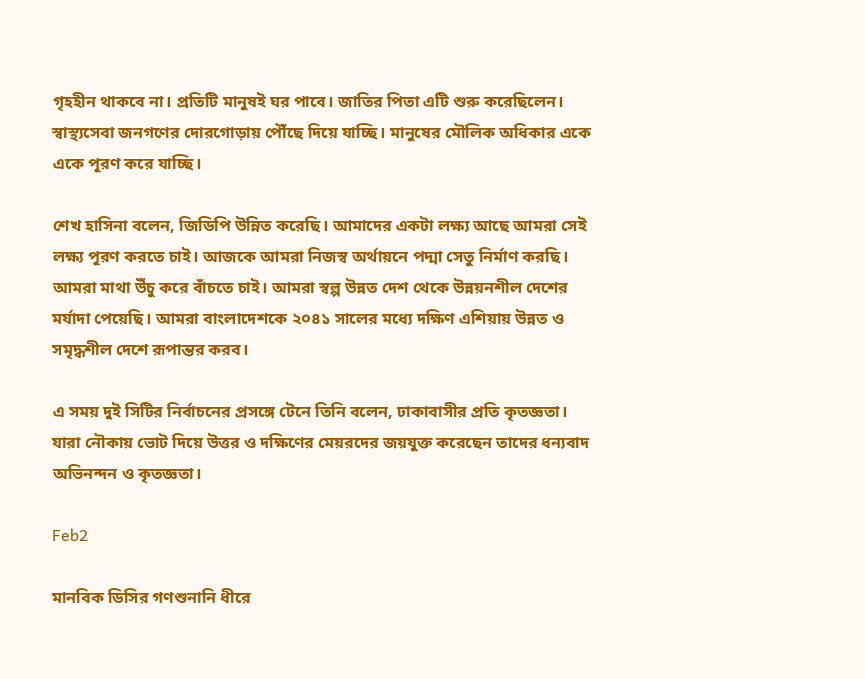গৃহহীন থাকবে না। প্রতিটি মানুষই ঘর পাবে। জাতির পিতা এটি শুরু করেছিলেন। স্বাস্থ্যসেবা জনগণের দোরগোড়ায় পৌঁছে দিয়ে যাচ্ছি। মানুষের মৌলিক অধিকার একে একে পূরণ করে যাচ্ছি।

শেখ হাসিনা বলেন, জিডিপি উন্নিত করেছি। আমাদের একটা লক্ষ্য আছে আমরা সেই লক্ষ্য পূরণ করতে চাই। আজকে আমরা নিজস্ব অর্থায়নে পদ্মা সেতু নির্মাণ করছি। আমরা মাথা উঁচু করে বাঁচতে চাই। আমরা স্বল্প উন্নত দেশ থেকে উন্নয়নশীল দেশের মর্যাদা পেয়েছি। আমরা বাংলাদেশকে ২০৪১ সালের মধ্যে দক্ষিণ এশিয়ায় উন্নত ও সমৃদ্ধশীল দেশে রূপান্তর করব।

এ সময় দুই সিটির নির্বাচনের প্রসঙ্গে টেনে তিনি বলেন, ঢাকাবাসীর প্রতি কৃতজ্ঞতা। যারা নৌকায় ভোট দিয়ে উত্তর ও দক্ষিণের মেয়রদের জয়যুক্ত করেছেন তাদের ধন্যবাদ অভিনন্দন ও কৃতজ্ঞতা।

Feb2

মানবিক ডিসির গণশুনানি ধীরে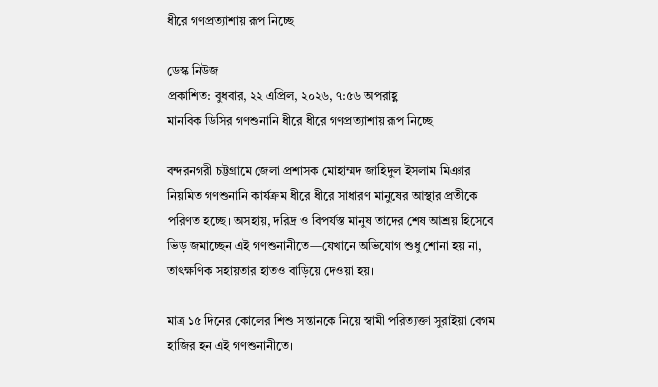ধীরে গণপ্রত্যাশায় রূপ নিচ্ছে

ডেস্ক নিউজ
প্রকাশিত: বুধবার, ২২ এপ্রিল, ২০২৬, ৭:৫৬ অপরাহ্ণ
মানবিক ডিসির গণশুনানি ধীরে ধীরে গণপ্রত্যাশায় রূপ নিচ্ছে

বন্দরনগরী চট্টগ্রামে জেলা প্রশাসক মোহাম্মদ জাহিদুল ইসলাম মিঞার নিয়মিত গণশুনানি কার্যক্রম ধীরে ধীরে সাধারণ মানুষের আস্থার প্রতীকে পরিণত হচ্ছে। অসহায়, দরিদ্র ও বিপর্যস্ত মানুষ তাদের শেষ আশ্রয় হিসেবে ভিড় জমাচ্ছেন এই গণশুনানীতে—যেখানে অভিযোগ শুধু শোনা হয় না, তাৎক্ষণিক সহায়তার হাতও বাড়িয়ে দেওয়া হয়।

মাত্র ১৫ দিনের কোলের শিশু সন্তানকে নিয়ে স্বামী পরিত্যক্তা সুরাইয়া বেগম হাজির হন এই গণশুনানীতে।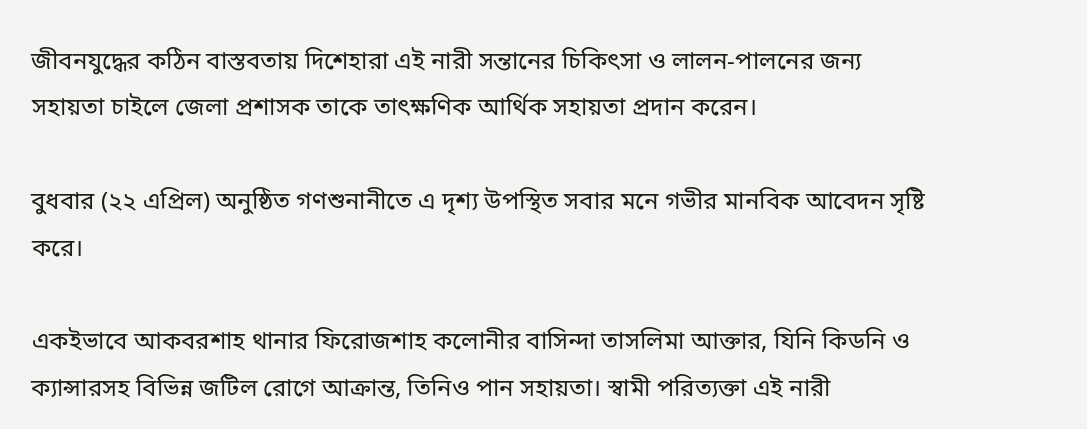জীবনযুদ্ধের কঠিন বাস্তবতায় দিশেহারা এই নারী সন্তানের চিকিৎসা ও লালন-পালনের জন্য সহায়তা চাইলে জেলা প্রশাসক তাকে তাৎক্ষণিক আর্থিক সহায়তা প্রদান করেন।

বুধবার (২২ এপ্রিল) অনুষ্ঠিত গণশুনানীতে এ দৃশ্য উপস্থিত সবার মনে গভীর মানবিক আবেদন সৃষ্টি করে।

একইভাবে আকবরশাহ থানার ফিরোজশাহ কলোনীর বাসিন্দা তাসলিমা আক্তার, যিনি কিডনি ও ক্যান্সারসহ বিভিন্ন জটিল রোগে আক্রান্ত, তিনিও পান সহায়তা। স্বামী পরিত্যক্তা এই নারী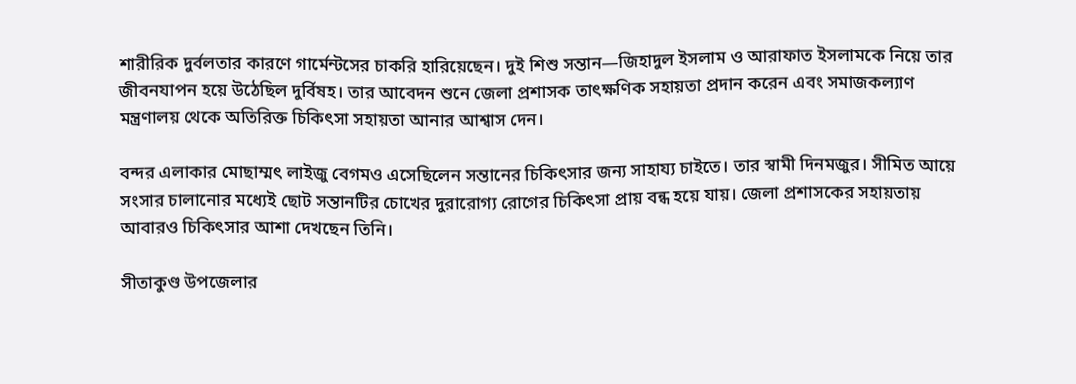শারীরিক দুর্বলতার কারণে গার্মেন্টসের চাকরি হারিয়েছেন। দুই শিশু সন্তান—জিহাদুল ইসলাম ও আরাফাত ইসলামকে নিয়ে তার জীবনযাপন হয়ে উঠেছিল দুর্বিষহ। তার আবেদন শুনে জেলা প্রশাসক তাৎক্ষণিক সহায়তা প্রদান করেন এবং সমাজকল্যাণ মন্ত্রণালয় থেকে অতিরিক্ত চিকিৎসা সহায়তা আনার আশ্বাস দেন।

বন্দর এলাকার মোছাম্মৎ লাইজু বেগমও এসেছিলেন সন্তানের চিকিৎসার জন্য সাহায্য চাইতে। তার স্বামী দিনমজুর। সীমিত আয়ে সংসার চালানোর মধ্যেই ছোট সন্তানটির চোখের দুরারোগ্য রোগের চিকিৎসা প্রায় বন্ধ হয়ে যায়। জেলা প্রশাসকের সহায়তায় আবারও চিকিৎসার আশা দেখছেন তিনি।

সীতাকুণ্ড উপজেলার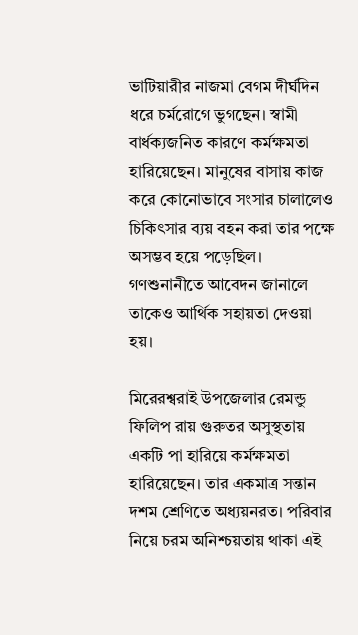ভাটিয়ারীর নাজমা বেগম দীর্ঘদিন ধরে চর্মরোগে ভুগছেন। স্বামী বার্ধক্যজনিত কারণে কর্মক্ষমতা হারিয়েছেন। মানুষের বাসায় কাজ করে কোনোভাবে সংসার চালালেও চিকিৎসার ব্যয় বহন করা তার পক্ষে অসম্ভব হয়ে পড়েছিল। গণশুনানীতে আবেদন জানালে তাকেও আর্থিক সহায়তা দেওয়া হয়।

মিরেরশ্বরাই উপজেলার রেমন্ডু ফিলিপ রায় গুরুতর অসুস্থতায় একটি পা হারিয়ে কর্মক্ষমতা হারিয়েছেন। তার একমাত্র সন্তান দশম শ্রেণিতে অধ্যয়নরত। পরিবার নিয়ে চরম অনিশ্চয়তায় থাকা এই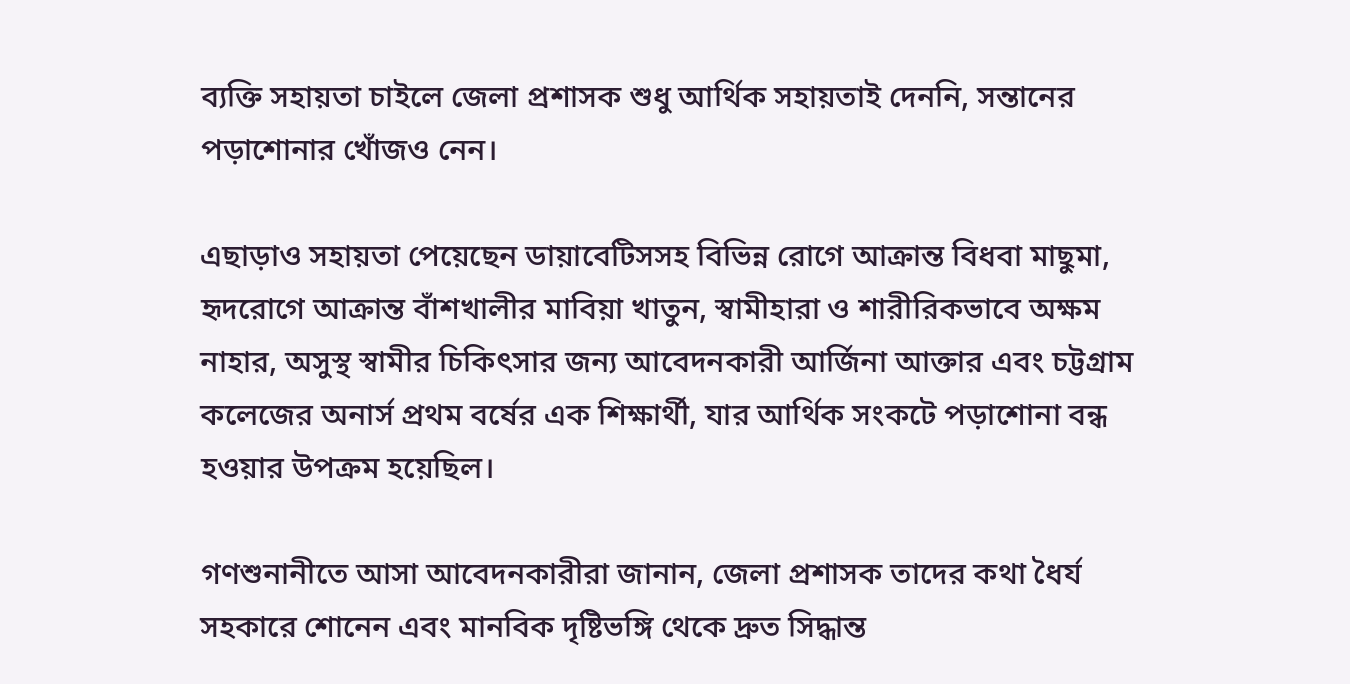ব্যক্তি সহায়তা চাইলে জেলা প্রশাসক শুধু আর্থিক সহায়তাই দেননি, সন্তানের পড়াশোনার খোঁজও নেন।

এছাড়াও সহায়তা পেয়েছেন ডায়াবেটিসসহ বিভিন্ন রোগে আক্রান্ত বিধবা মাছুমা, হৃদরোগে আক্রান্ত বাঁশখালীর মাবিয়া খাতুন, স্বামীহারা ও শারীরিকভাবে অক্ষম নাহার, অসুস্থ স্বামীর চিকিৎসার জন্য আবেদনকারী আর্জিনা আক্তার এবং চট্টগ্রাম কলেজের অনার্স প্রথম বর্ষের এক শিক্ষার্থী, যার আর্থিক সংকটে পড়াশোনা বন্ধ হওয়ার উপক্রম হয়েছিল।

গণশুনানীতে আসা আবেদনকারীরা জানান, জেলা প্রশাসক তাদের কথা ধৈর্য সহকারে শোনেন এবং মানবিক দৃষ্টিভঙ্গি থেকে দ্রুত সিদ্ধান্ত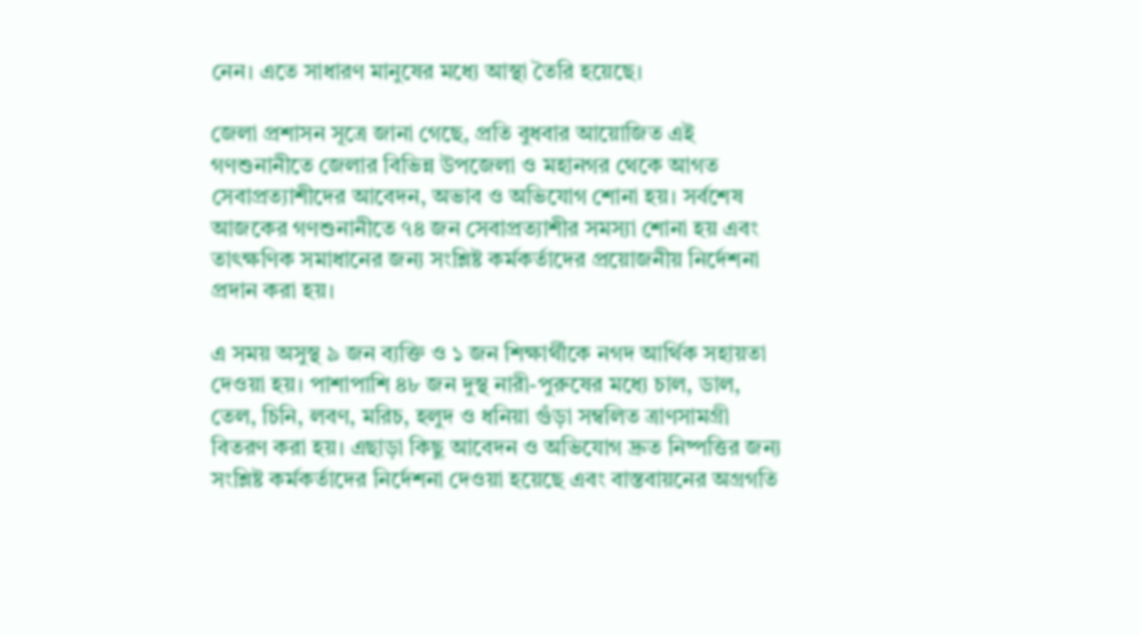নেন। এতে সাধারণ মানুষের মধ্যে আস্থা তৈরি হয়েছে।

জেলা প্রশাসন সূত্রে জানা গেছে, প্রতি বুধবার আয়োজিত এই গণশুনানীতে জেলার বিভিন্ন উপজেলা ও মহানগর থেকে আগত সেবাপ্রত্যাশীদের আবেদন, অভাব ও অভিযোগ শোনা হয়। সর্বশেষ আজকের গণশুনানীতে ৭৪ জন সেবাপ্রত্যাশীর সমস্যা শোনা হয় এবং তাৎক্ষণিক সমাধানের জন্য সংশ্লিষ্ট কর্মকর্তাদের প্রয়োজনীয় নির্দেশনা প্রদান করা হয়।

এ সময় অসুস্থ ৯ জন ব্যক্তি ও ১ জন শিক্ষার্থীকে নগদ আর্থিক সহায়তা দেওয়া হয়। পাশাপাশি ৪৮ জন দুস্থ নারী-পুরুষের মধ্যে চাল, ডাল, তেল, চিনি, লবণ, মরিচ, হলুদ ও ধনিয়া গুঁড়া সম্বলিত ত্রাণসামগ্রী বিতরণ করা হয়। এছাড়া কিছু আবেদন ও অভিযোগ দ্রুত নিষ্পত্তির জন্য সংশ্লিষ্ট কর্মকর্তাদের নির্দেশনা দেওয়া হয়েছে এবং বাস্তবায়নের অগ্রগতি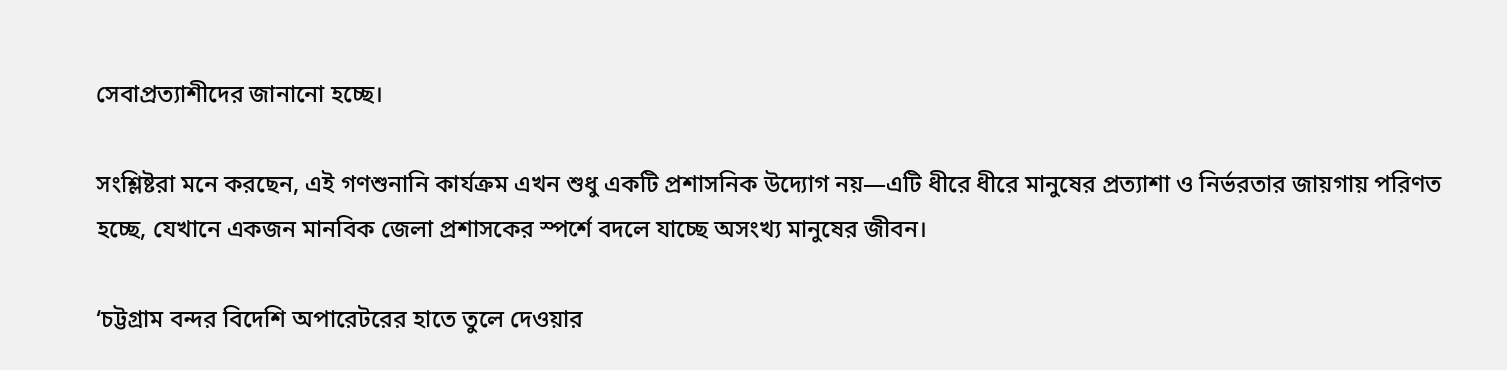সেবাপ্রত্যাশীদের জানানো হচ্ছে।

সংশ্লিষ্টরা মনে করছেন, এই গণশুনানি কার্যক্রম এখন শুধু একটি প্রশাসনিক উদ্যোগ নয়—এটি ধীরে ধীরে মানুষের প্রত্যাশা ও নির্ভরতার জায়গায় পরিণত হচ্ছে, যেখানে একজন মানবিক জেলা প্রশাসকের স্পর্শে বদলে যাচ্ছে অসংখ্য মানুষের জীবন।

‘চট্টগ্রাম বন্দর বিদেশি অপারেটরের হাতে তুলে দেওয়ার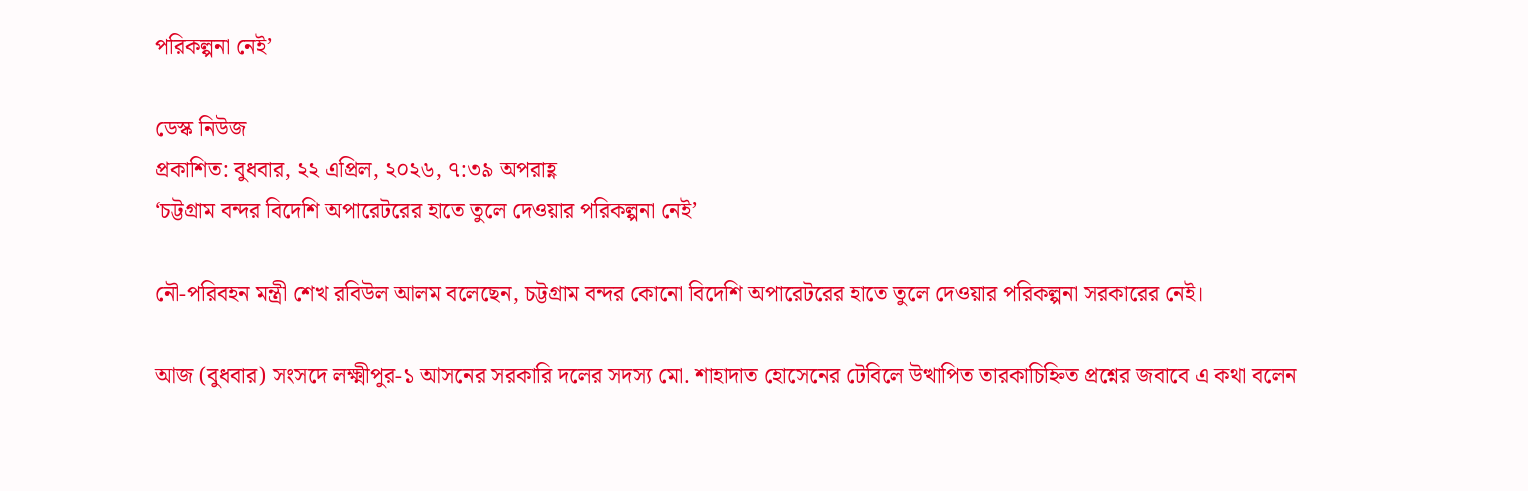পরিকল্পনা নেই’

ডেস্ক নিউজ
প্রকাশিত: বুধবার, ২২ এপ্রিল, ২০২৬, ৭:৩৯ অপরাহ্ণ
‘চট্টগ্রাম বন্দর বিদেশি অপারেটরের হাতে তুলে দেওয়ার পরিকল্পনা নেই’

নৌ-পরিবহন মন্ত্রী শেখ রবিউল আলম বলেছেন, চট্টগ্রাম বন্দর কোনো বিদেশি অপারেটরের হাতে তুলে দেওয়ার পরিকল্পনা সরকারের নেই।

আজ (বুধবার) সংসদে লক্ষ্মীপুর-১ আসনের সরকারি দলের সদস্য মো. শাহাদাত হোসেনের টেবিলে উত্থাপিত তারকাচিহ্নিত প্রশ্নের জবাবে এ কথা বলেন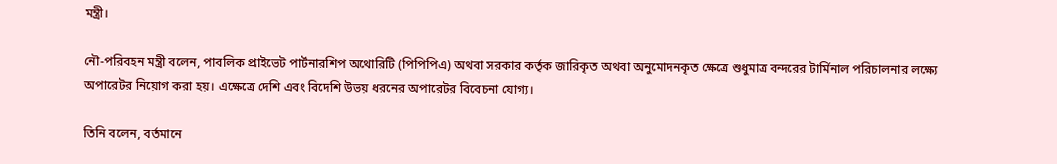মন্ত্রী।

নৌ-পরিবহন মন্ত্রী বলেন, পাবলিক প্রাইভেট পার্টনারশিপ অথোরিটি (পিপিপিএ) অথবা সরকার কর্তৃক জারিকৃত অথবা অনুমোদনকৃত ক্ষেত্রে শুধুমাত্র বন্দরের টার্মিনাল পরিচালনার লক্ষ্যে অপারেটর নিয়োগ করা হয়। এক্ষেত্রে দেশি এবং বিদেশি উভয় ধরনের অপারেটর বিবেচনা যোগ্য।

তিনি বলেন, বর্তমানে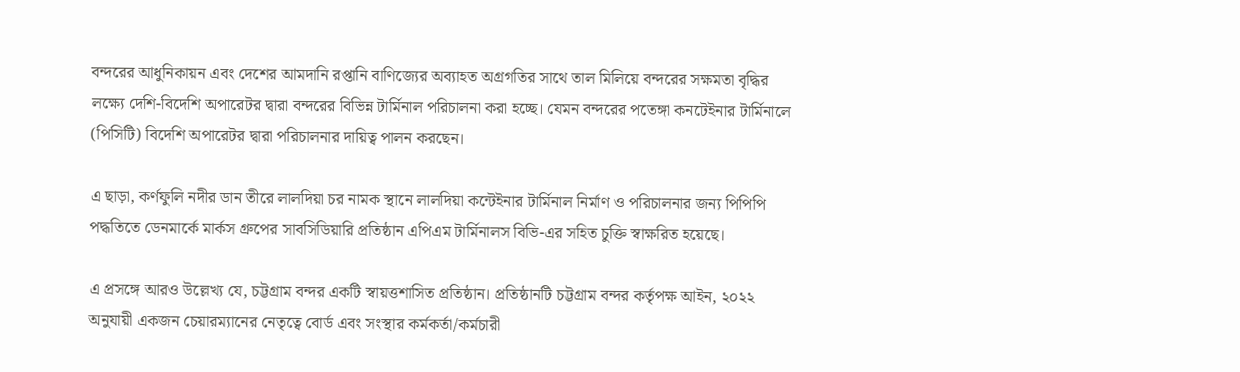বন্দরের আধুনিকায়ন এবং দেশের আমদানি রপ্তানি বাণিজ্যের অব্যাহত অগ্রগতির সাথে তাল মিলিয়ে বন্দরের সক্ষমতা বৃদ্ধির লক্ষ্যে দেশি-বিদেশি অপারেটর দ্বারা বন্দরের বিভিন্ন টার্মিনাল পরিচালনা করা হচ্ছে। যেমন বন্দরের পতেঙ্গা কনটেইনার টার্মিনালে (পিসিটি) বিদেশি অপারেটর দ্বারা পরিচালনার দায়িত্ব পালন করছেন।

এ ছাড়া, কর্ণফুলি নদীর ডান তীরে লালদিয়া চর নামক স্থানে লালদিয়া কন্টেইনার টার্মিনাল নির্মাণ ও পরিচালনার জন্য পিপিপি পদ্ধতিতে ডেনমার্কে মার্কস গ্রুপের সাবসিডিয়ারি প্রতিষ্ঠান এপিএম টার্মিনালস বিভি-এর সহিত চুক্তি স্বাক্ষরিত হয়েছে।

এ প্রসঙ্গে আরও উল্লেখ্য যে, চট্টগ্রাম বন্দর একটি স্বায়ত্তশাসিত প্রতিষ্ঠান। প্রতিষ্ঠানটি চট্টগ্রাম বন্দর কর্তৃপক্ষ আইন, ২০২২ অনুযায়ী একজন চেয়ারম্যানের নেতৃত্বে বোর্ড এবং সংস্থার কর্মকর্তা/কর্মচারী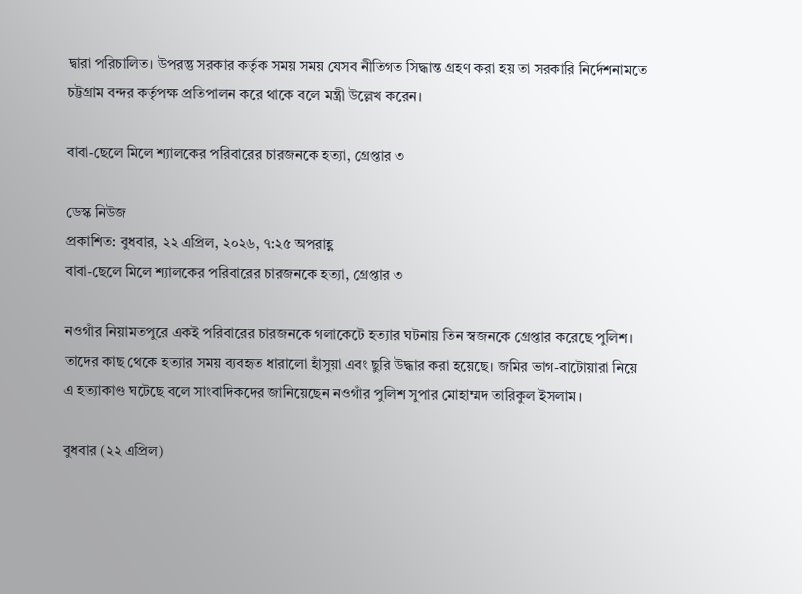দ্বারা পরিচালিত। উপরন্তু সরকার কর্তৃক সময় সময় যেসব নীতিগত সিদ্ধান্ত গ্রহণ করা হয় তা সরকারি নির্দেশনামতে চট্টগ্রাম বন্দর কর্তৃপক্ষ প্রতিপালন করে থাকে বলে মন্ত্রী উল্লেখ করেন।

বাবা-ছেলে মিলে শ্যালকের পরিবারের চারজনকে হত্যা, গ্রেপ্তার ৩

ডেস্ক নিউজ
প্রকাশিত: বুধবার, ২২ এপ্রিল, ২০২৬, ৭:২৫ অপরাহ্ণ
বাবা-ছেলে মিলে শ্যালকের পরিবারের চারজনকে হত্যা, গ্রেপ্তার ৩

নওগাঁর নিয়ামতপুরে একই পরিবারের চারজনকে গলাকেটে হত্যার ঘটনায় তিন স্বজনকে গ্রেপ্তার করেছে পুলিশ। তাদের কাছ থেকে হত্যার সময় ব্যবহৃত ধারালো হাঁসুয়া এবং ছুরি উদ্ধার করা হয়েছে। জমির ভাগ-বাটোয়ারা নিয়ে এ হত্যাকাণ্ড ঘটেছে বলে সাংবাদিকদের জানিয়েছেন নওগাঁর পুলিশ সুপার মোহাম্মদ তারিকুল ইসলাম।

বুধবার (২২ এপ্রিল)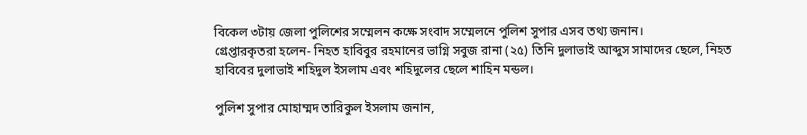বিকেল ৩টায় জেলা পুলিশের সম্মেলন কক্ষে সংবাদ সম্মেলনে পুলিশ সুপার এসব তথ্য জনান।
গ্রেপ্তারকৃতরা হলেন- নিহত হাবিবুর রহমানের ভাগ্নি সবুজ রানা (২৫) তিনি দুলাভাই আব্দুস সামাদের ছেলে, নিহত হাবিবের দুলাভাই শহিদুল ইসলাম এবং শহিদুলের ছেলে শাহিন মন্ডল।

পুলিশ সুপার মোহাম্মদ তারিকুল ইসলাম জনান,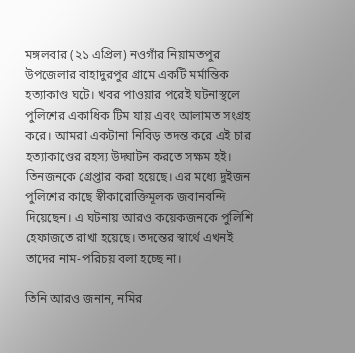মঙ্গলবার (২১ এপ্রিল) নওগাঁর নিয়ামতপুর উপজেলার বাহাদুরপুর গ্রামে একটি মর্মান্তিক হত্যাকাণ্ড ঘটে। খবর পাওয়ার পরেই ঘটনাস্থলে পুলিশের একাধিক টিম যায় এবং আলামত সংগ্রহ করে। আমরা একটানা নিবিড় তদন্ত করে এই চার হত্যাকাণ্ডের রহস্য উদ্ঘাটন করতে সক্ষম হই। তিনজনকে গ্রেপ্তার করা হয়েছে। এর মধ্যে দুইজন পুলিশের কাছে স্বীকারোক্তিমূলক জবানবন্দি দিয়েছেন। এ ঘটনায় আরও কয়েকজনকে পুলিশি হেফাজতে রাখা হয়েছে। তদন্তের স্বার্থে এখনই তাদের নাম-পরিচয় বলা হচ্ছে না।

তিনি আরও জনান, নমির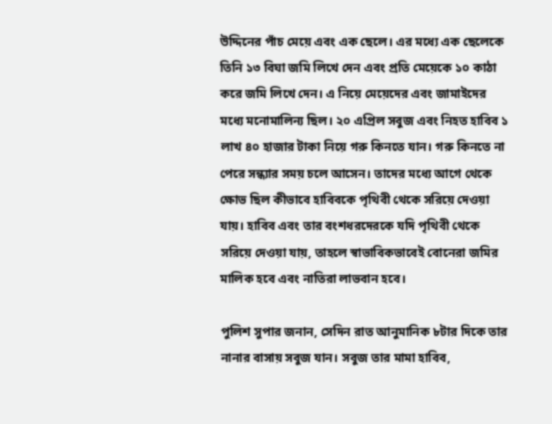উদ্দিনের পাঁচ মেয়ে এবং এক ছেলে। এর মধ্যে এক ছেলেকে তিনি ১৩ বিঘা জমি লিখে দেন এবং প্রতি মেয়েকে ১০ কাঠা করে জমি লিখে দেন। এ নিয়ে মেয়েদের এবং জামাইদের মধ্যে মনোমালিন্য ছিল। ২০ এপ্রিল সবুজ এবং নিহত হাবিব ১ লাখ ৪০ হাজার টাকা নিয়ে গরু কিনতে যান। গরু কিনতে না পেরে সন্ধ্যার সময় চলে আসেন। তাদের মধ্যে আগে থেকে ক্ষোভ ছিল কীভাবে হাবিবকে পৃথিবী থেকে সরিয়ে দেওয়া যায়। হাবিব এবং তার বংশধরদেরকে যদি পৃথিবী থেকে সরিয়ে দেওয়া যায়, তাহলে স্বাভাবিকভাবেই বোনেরা জমির মালিক হবে এবং নাতিরা লাভবান হবে।

পুলিশ সুপার জনান, সেদিন রাত আনুমানিক ৮টার দিকে তার নানার বাসায় সবুজ যান। সবুজ তার মামা হাবিব,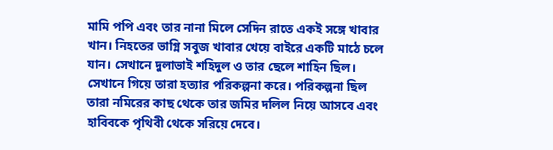মামি পপি এবং তার নানা মিলে সেদিন রাতে একই সঙ্গে খাবার খান। নিহতের ভাগ্নি সবুজ খাবার খেয়ে বাইরে একটি মাঠে চলে যান। সেখানে দুলাভাই শহিদুল ও তার ছেলে শাহিন ছিল। সেখানে গিয়ে তারা হত্যার পরিকল্পনা করে। পরিকল্পনা ছিল তারা নমিরের কাছ থেকে তার জমির দলিল নিয়ে আসবে এবং হাবিবকে পৃথিবী থেকে সরিয়ে দেবে।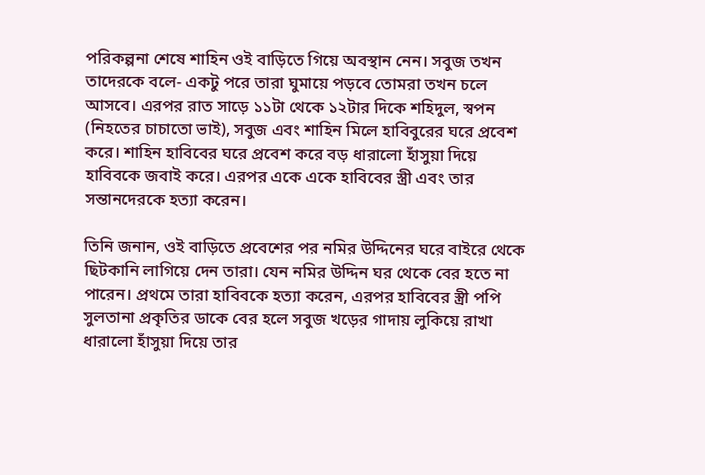পরিকল্পনা শেষে শাহিন ওই বাড়িতে গিয়ে অবস্থান নেন। সবুজ তখন তাদেরকে বলে- একটু পরে তারা ঘুমায়ে পড়বে তোমরা তখন চলে আসবে। এরপর রাত সাড়ে ১১টা থেকে ১২টার দিকে শহিদুল, স্বপন (নিহতের চাচাতো ভাই), সবুজ এবং শাহিন মিলে হাবিবুরের ঘরে প্রবেশ করে। শাহিন হাবিবের ঘরে প্রবেশ করে বড় ধারালো হাঁসুয়া দিয়ে হাবিবকে জবাই করে। এরপর একে একে হাবিবের স্ত্রী এবং তার সন্তানদেরকে হত্যা করেন।

তিনি জনান, ওই বাড়িতে প্রবেশের পর নমির উদ্দিনের ঘরে বাইরে থেকে ছিটকানি লাগিয়ে দেন তারা। যেন নমির উদ্দিন ঘর থেকে বের হতে না পারেন। প্রথমে তারা হাবিবকে হত্যা করেন, এরপর হাবিবের স্ত্রী পপি সুলতানা প্রকৃতির ডাকে বের হলে সবুজ খড়ের গাদায় লুকিয়ে রাখা ধারালো হাঁসুয়া দিয়ে তার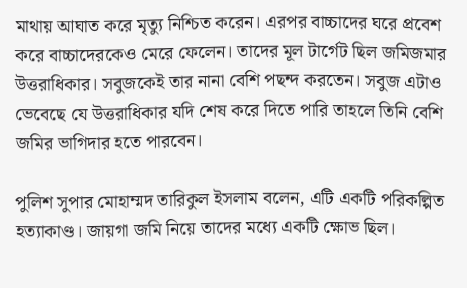মাথায় আঘাত করে মৃত্যু নিশ্চিত করেন। এরপর বাচ্চাদের ঘরে প্রবেশ করে বাচ্চাদেরকেও মেরে ফেলেন। তাদের মূল টার্গেট ছিল জমিজমার উত্তরাধিকার। সবুজকেই তার নানা বেশি পছন্দ করতেন। সবুজ এটাও ভেবেছে যে উত্তরাধিকার যদি শেষ করে দিতে পারি তাহলে তিনি বেশি জমির ভাগিদার হতে পারবেন।

পুলিশ সুপার মোহাম্মদ তারিকুল ইসলাম বলেন, এটি একটি পরিকল্পিত হত্যাকাণ্ড। জায়গা জমি নিয়ে তাদের মধ্যে একটি ক্ষোভ ছিল।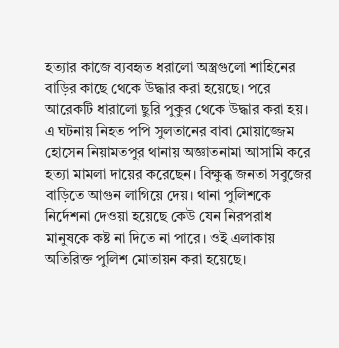হত্যার কাজে ব্যবহৃত ধরালো অস্ত্রগুলো শাহিনের বাড়ির কাছে থেকে উদ্ধার করা হয়েছে। পরে আরেকটি ধারালো ছুরি পুকুর থেকে উদ্ধার করা হয়। এ ঘটনায় নিহত পপি সুলতানের বাবা মোয়াজ্জেম হোসেন নিয়ামতপুর থানায় অজ্ঞাতনামা আসামি করে হত্যা মামলা দায়ের করেছেন। বিক্ষুব্ধ জনতা সবুজের বাড়িতে আগুন লাগিয়ে দেয়। থানা পুলিশকে নির্দেশনা দেওয়া হয়েছে কেউ যেন নিরপরাধ মানুষকে কষ্ট না দিতে না পারে। ওই এলাকায় অতিরিক্ত পুলিশ মোতায়ন করা হয়েছে।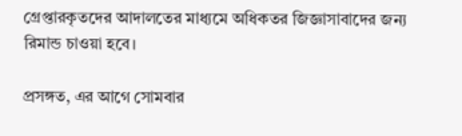গ্রেপ্তারকৃতদের আদালতের মাধ্যমে অধিকতর জিজ্ঞাসাবাদের জন্য রিমান্ড চাওয়া হবে।

প্রসঙ্গত, এর আগে সোমবার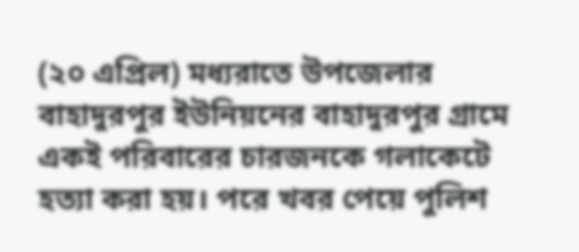(২০ এপ্রিল) মধ্যরাতে উপজেলার বাহাদুরপুর ইউনিয়নের বাহাদুরপুর গ্রামে একই পরিবারের চারজনকে গলাকেটে হত্যা করা হয়। পরে খবর পেয়ে পুলিশ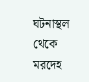ঘটনাস্থল থেকে মরদেহ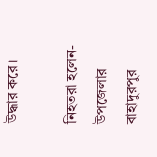উদ্ধার করে।

নিহতরা হলেন- উপজেলার বাহাদুরপুর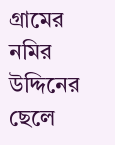গ্রামের নমির উদ্দিনের ছেলে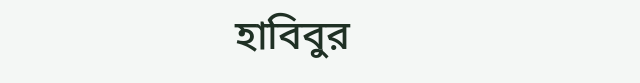হাবিবুর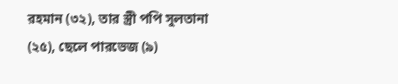রহমান (৩২), তার স্ত্রী পপি সুলতানা (২৫), ছেলে পারভেজ (৯)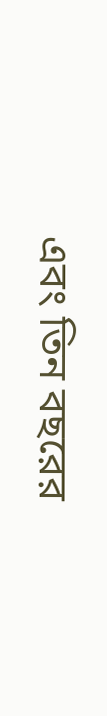এবং তিন বছরের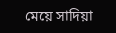মেয়ে সাদিয়া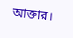আক্তার।